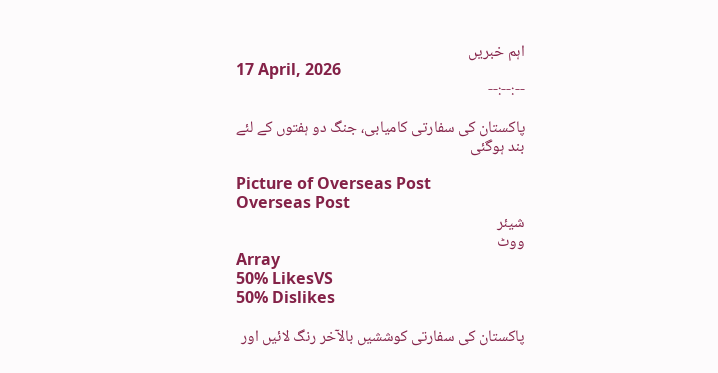اہم خبریں
17 April, 2026
--:--:--

پاکستان کی سفارتی کامیابی، جنگ دو ہفتوں کے لئے بند ہوگئی

Picture of Overseas Post
Overseas Post
شیئر
ووٹ
Array
50% LikesVS
50% Dislikes

پاکستان کی سفارتی کوششیں بالآخر رنگ لائیں اور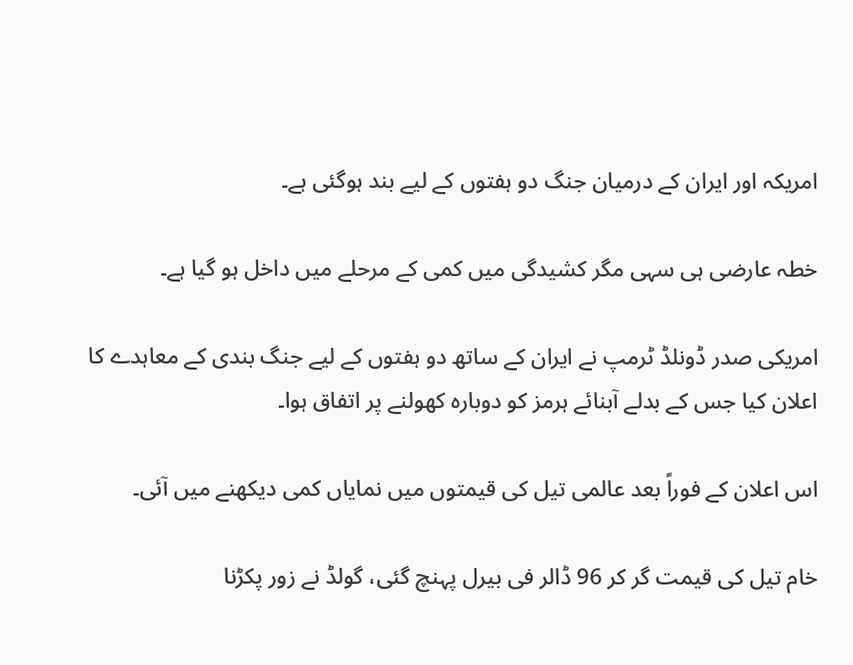امریکہ اور ایران کے درمیان جنگ دو ہفتوں کے لیے بند ہوگئی ہے۔

خطہ عارضی ہی سہی مگر کشیدگی میں کمی کے مرحلے میں داخل ہو گیا ہے۔

امریکی صدر ڈونلڈ ٹرمپ نے ایران کے ساتھ دو ہفتوں کے لیے جنگ بندی کے معاہدے کا اعلان کیا جس کے بدلے آبنائے ہرمز کو دوبارہ کھولنے پر اتفاق ہوا۔

اس اعلان کے فوراً بعد عالمی تیل کی قیمتوں میں نمایاں کمی دیکھنے میں آئی۔

خام تیل کی قیمت گر کر 96 ڈالر فی بیرل پہنچ گئی، گولڈ نے زور پکڑنا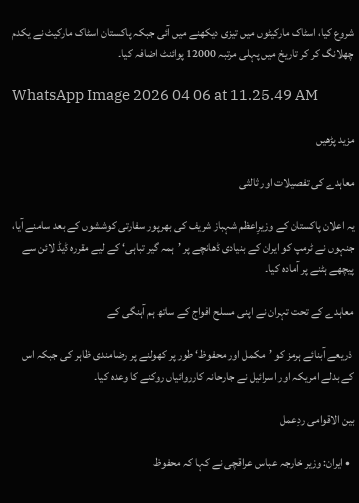شروع کیا، اسٹاک مارکیٹوں میں تیزی دیکھنے میں آئی جبکہ پاکستان اسٹاک مارکیٹ نے یکدم چھلانگ کر کر تاریخ میں پہلی مرتبہ 12000 پوائنٹ اضافہ کیا۔

WhatsApp Image 2026 04 06 at 11.25.49 AM

مزید پڑھیں

معاہدے کی تفصیلات اور ثالثی

یہ اعلان پاکستان کے وزیرِاعظم شہباز شریف کی بھرپور سفارتی کوششوں کے بعد سامنے آیا، جنہوں نے ٹرمپ کو ایران کے بنیادی ڈھانچے پر ’ہمہ گیر تباہی‘ کے لیے مقررہ ڈیڈ لائن سے پیچھے ہٹنے پر آمادہ کیا۔

معاہدے کے تحت تہران نے اپنی مسلح افواج کے ساتھ ہم آہنگی کے

 ذریعے آبنائے ہرمز کو ’مکمل اور محفوظ‘ طور پر کھولنے پر رضامندی ظاہر کی جبکہ اس کے بدلے امریکہ اور اسرائیل نے جارحانہ کارروائیاں روکنے کا وعدہ کیا۔

بین الاقوامی ردِعمل

  • ایران: وزیر خارجہ عباس عراقچی نے کہا کہ محفوظ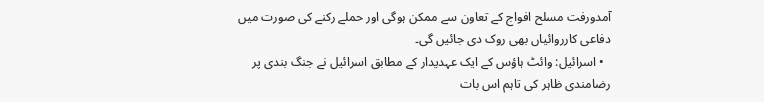آمدورفت مسلح افواج کے تعاون سے ممکن ہوگی اور حملے رکنے کی صورت میں دفاعی کارروائیاں بھی روک دی جائیں گی۔
  • اسرائیل: وائٹ ہاؤس کے ایک عہدیدار کے مطابق اسرائیل نے جنگ بندی پر رضامندی ظاہر کی تاہم اس بات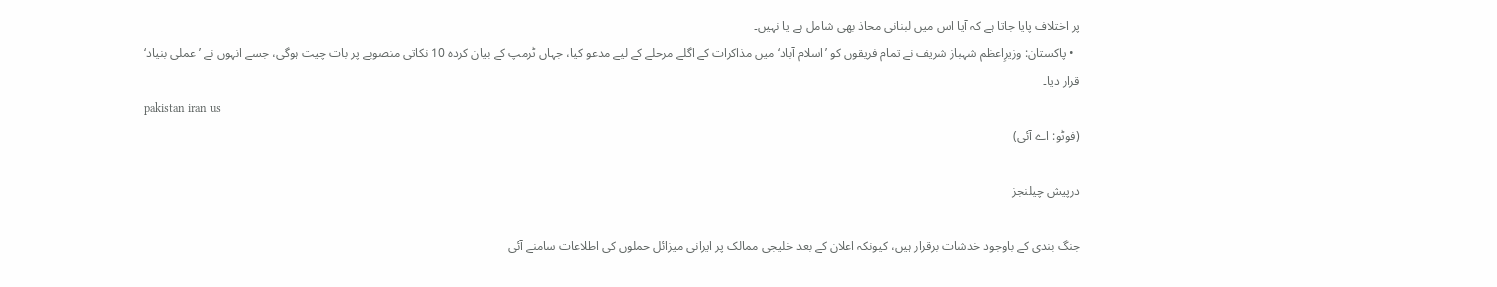پر اختلاف پایا جاتا ہے کہ آیا اس میں لبنانی محاذ بھی شامل ہے یا نہیں۔
  • پاکستان: وزیرِاعظم شہباز شریف نے تمام فریقوں کو ’اسلام آباد‘ میں مذاکرات کے اگلے مرحلے کے لیے مدعو کیا، جہاں ٹرمپ کے بیان کردہ 10 نکاتی منصوبے پر بات چیت ہوگی، جسے انہوں نے ’عملی بنیاد‘ قرار دیا۔
pakistan iran us
(فوٹو: اے آئی)

درپیش چیلنجز

جنگ بندی کے باوجود خدشات برقرار ہیں، کیونکہ اعلان کے بعد خلیجی ممالک پر ایرانی میزائل حملوں کی اطلاعات سامنے آئی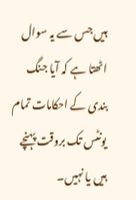ہیں جس سے یہ سوال اٹھتا ہے کہ آیا جنگ بندی کے احکامات تمام یونٹس تک بروقت پہنچے ہیں یا نہیں۔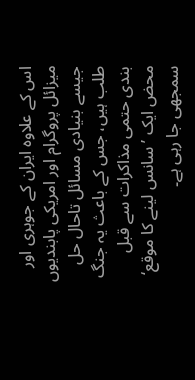اس کے علاوہ ایران کے جوہری اور میزائل پروگرام اور امریکی پابندیوں جیسے بنیادی مسائل تاحال حل طلب ہیں، جس کے باعث یہ جنگ بندی حتمی مذاکرات سے قبل محض ایک ’سانس لینے کا موقع‘ سمجھی جا رہی ہے۔